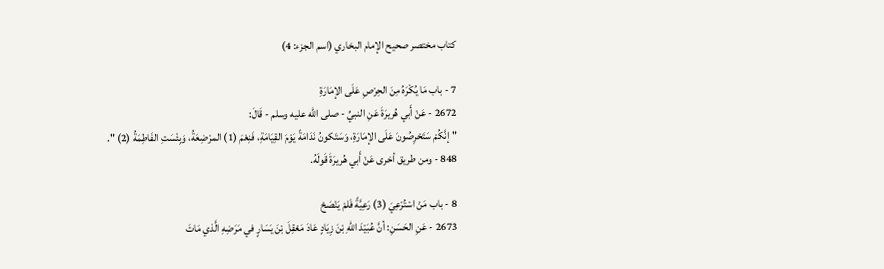كتاب مختصر صحيح الإمام البخاري (اسم الجزء: 4)

7 - باب مَا يُكْرَهُ مِنَ الحِرْصِ عَلَى الإمَارَةِ
2672 - عَنْ أَبي هُريرَةَ عَنِ النبيِّ - صلى الله عليه وسلم - قَالَ:
"إنَّكُمْ سَتَحْرِصُونَ عَلَى الإمَارَةِ، وَسَتَكونُ نَدَامَةً يَوْمَ القِيَامَةِ، فَنِعْمَ (1) المرْضِعَةُ، وَبِئْسَتِ الفَاطِمَةُ (2) ".
848 - ومن طريق أخرى عَنْ أَبي هُريرَةَ قَولَهُ.

8 - باب مَنْ اسْتُرْعِيَ (3) رَعِيَّةً فَلمْ يَنْصَحْ
2673 - عَنِ الحَسَنِ: أنَّ عُبَيْدَ اللهِ بْنَ زِيَادٍ عَادَ مَعْقِلَ بْنَ يَسَارٍ في مَرَضِهِ الَّذي مَاتَ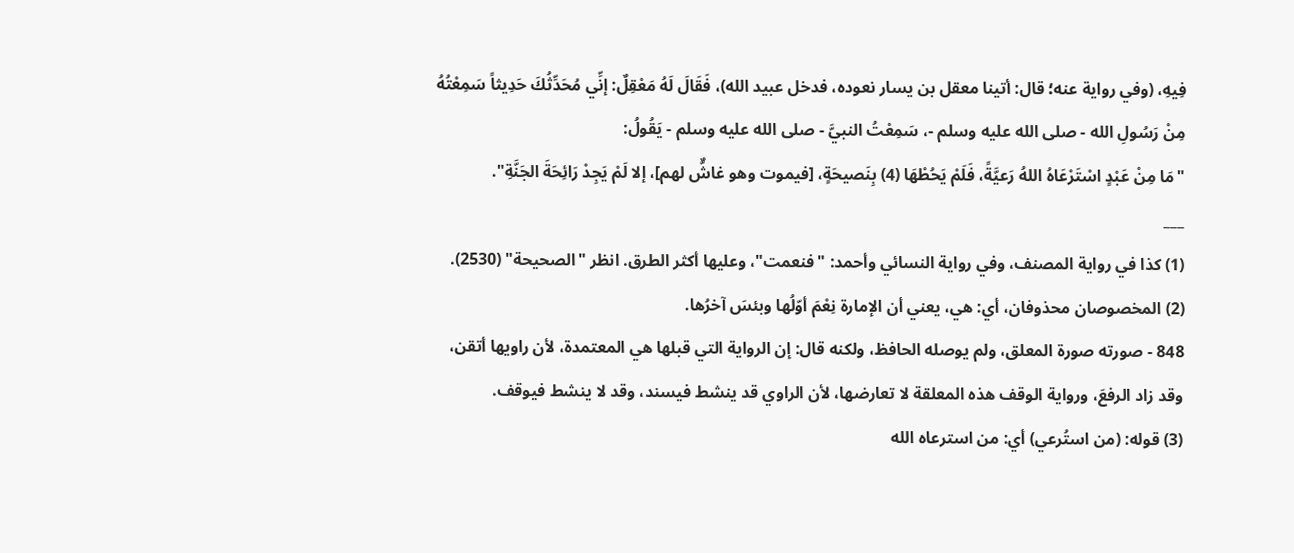فِيهِ، (وفي رواية عنه؛ قال: أتينا معقل بن يسار نعوده، فدخل عبيد الله)، فَقَالَ لَهُ مَعْقِلٌ: إنِّي مُحَدِّثُكَ حَدِيثاً سَمِعْتُهُ مِنْ رَسُولِ الله - صلى الله عليه وسلم -، سَمِعْتُ النبيَّ - صلى الله عليه وسلم - يَقُولُ:
"مَا مِنْ عَبْدٍ اسْتَرْعَاهُ اللهُ رَعيَّةً، فَلَمْ يَحُطْهَا (4) بِنَصيحَةٍ، [فيموت وهو غاشٌّ لهم]، إلا لَمْ يَجِدْ رَائِحَةَ الجَنَّةِ".
___
(1) كذا في رواية المصنف، وفي رواية النسائي وأحمد: "فنعمت"، وعليها أكثر الطرق. انظر "الصحيحة" (2530).
(2) المخصوصان محذوفان، أي: هي، يعني أن الإمارة نِعْمَ أوّلُها وبئسَ آخرُها.
848 - صورته صورة المعلق، ولم يوصله الحافظ، ولكنه قال: إن الرواية التي قبلها هي المعتمدة، لأن راويها أتقن، وقد زاد الرفعَ، ورواية الوقف هذه المعلقة لا تعارضها، لأن الراوي قد ينشط فيسند، وقد لا ينشط فيوقف.
(3) قوله: (من استُرعي) أي: من استرعاه الله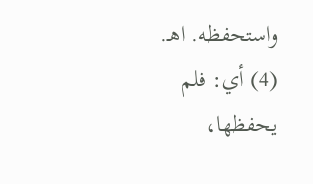واستحفظه. اهـ.
(4) أي: فلم يحفظها،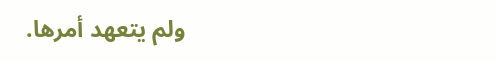ولم يتعهد أمرها.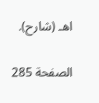اهـ (شارح).

الصفحة 285